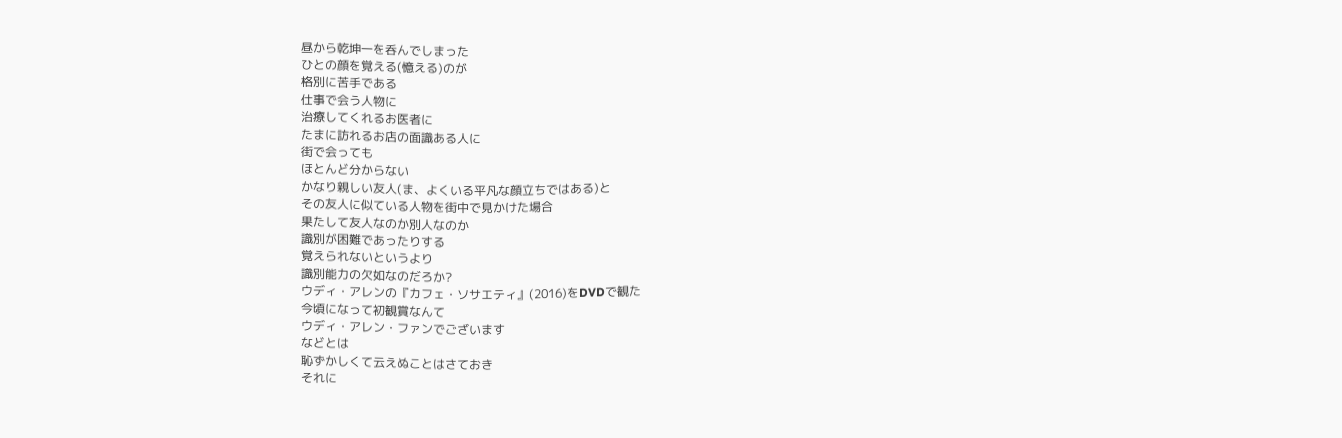昼から乾坤一を呑んでしまった
ひとの顔を覚える(憶える)のが
格別に苦手である
仕事で会う人物に
治療してくれるお医者に
たまに訪れるお店の面識ある人に
街で会っても
ほとんど分からない
かなり親しい友人(ま、よくいる平凡な顔立ちではある)と
その友人に似ている人物を街中で見かけた場合
果たして友人なのか別人なのか
識別が困難であったりする
覚えられないというより
識別能力の欠如なのだろか?
ウディ・アレンの『カフェ・ソサエティ』(2016)をDVDで観た
今頃になって初観賞なんて
ウディ・アレン・ファンでございます
などとは
恥ずかしくて云えぬことはさておき
それに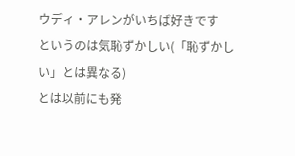ウディ・アレンがいちば好きです
というのは気恥ずかしい(「恥ずかしい」とは異なる)
とは以前にも発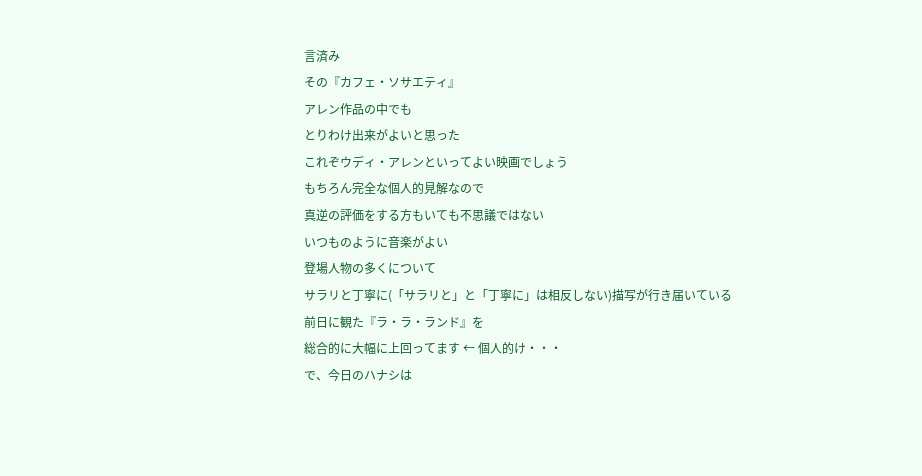言済み
その『カフェ・ソサエティ』
アレン作品の中でも
とりわけ出来がよいと思った
これぞウディ・アレンといってよい映画でしょう
もちろん完全な個人的見解なので
真逆の評価をする方もいても不思議ではない
いつものように音楽がよい
登場人物の多くについて
サラリと丁寧に(「サラリと」と「丁寧に」は相反しない)描写が行き届いている
前日に観た『ラ・ラ・ランド』を
総合的に大幅に上回ってます ← 個人的け・・・
で、今日のハナシは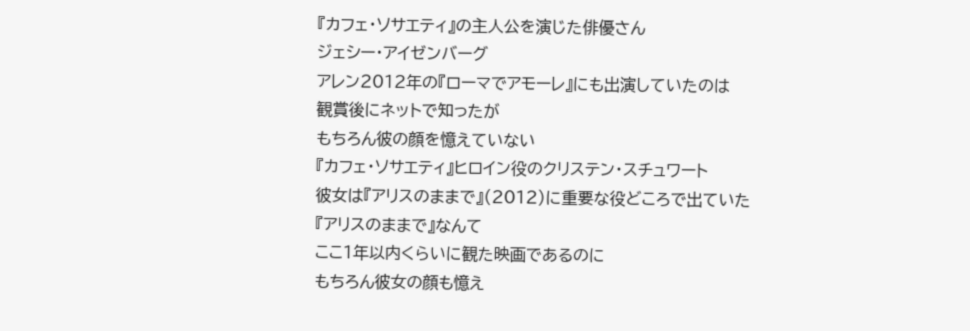『カフェ・ソサエティ』の主人公を演じた俳優さん
ジェシー・アイゼンバーグ
アレン2012年の『ローマでアモーレ』にも出演していたのは
観賞後にネットで知ったが
もちろん彼の顔を憶えていない
『カフェ・ソサエティ』ヒロイン役のクリステン・スチュワート
彼女は『アリスのままで』(2012)に重要な役どころで出ていた
『アリスのままで』なんて
ここ1年以内くらいに観た映画であるのに
もちろん彼女の顔も憶え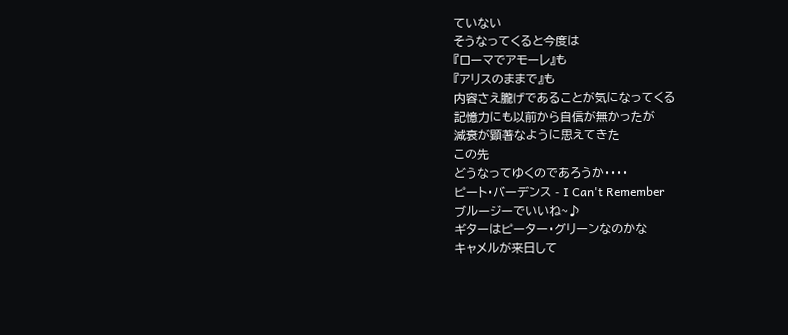ていない
そうなってくると今度は
『ローマでアモーレ』も
『アリスのままで』も
内容さえ朧げであることが気になってくる
記憶力にも以前から自信が無かったが
減衰が顕著なように思えてきた
この先
どうなってゆくのであろうか・・・・
ピート・バーデンス - I Can't Remember
ブルージーでいいね~♪
ギターはピーター・グリーンなのかな
キャメルが来日して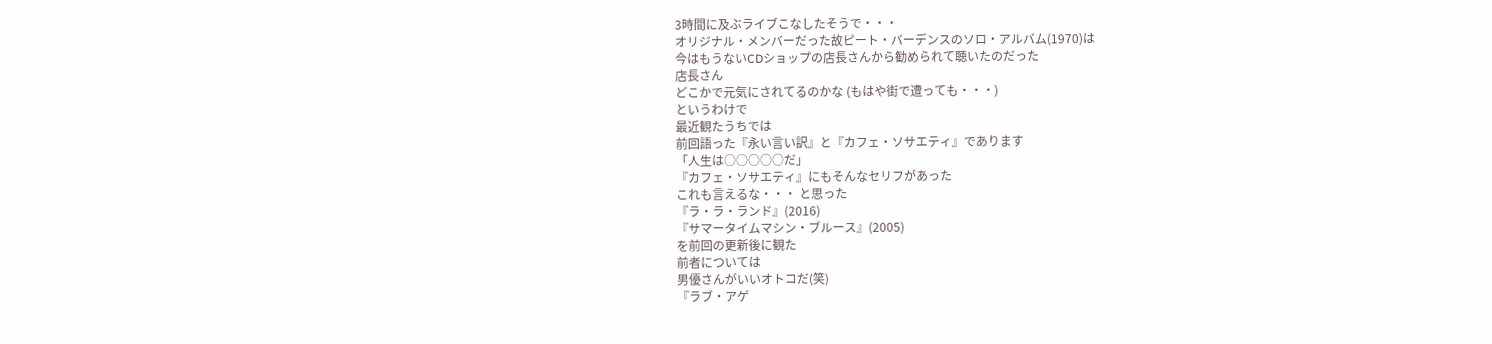3時間に及ぶライブこなしたそうで・・・
オリジナル・メンバーだった故ピート・バーデンスのソロ・アルバム(1970)は
今はもうないCDショップの店長さんから勧められて聴いたのだった
店長さん
どこかで元気にされてるのかな (もはや街で遭っても・・・)
というわけで
最近観たうちでは
前回語った『永い言い訳』と『カフェ・ソサエティ』であります
「人生は○○○○○だ」
『カフェ・ソサエティ』にもそんなセリフがあった
これも言えるな・・・ と思った
『ラ・ラ・ランド』(2016)
『サマータイムマシン・ブルース』(2005)
を前回の更新後に観た
前者については
男優さんがいいオトコだ(笑)
『ラブ・アゲ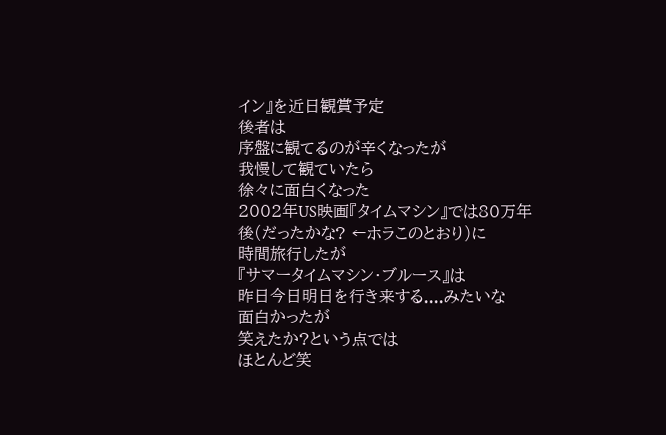イン』を近日観賞予定
後者は
序盤に観てるのが辛くなったが
我慢して観ていたら
徐々に面白くなった
2002年US映画『タイムマシン』では80万年後(だったかな? ←ホラこのとおり)に
時間旅行したが
『サマータイムマシン・ブルース』は
昨日今日明日を行き来する....みたいな
面白かったが
笑えたか?という点では
ほとんど笑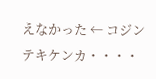えなかった ← コジンテキケンカ・・・・